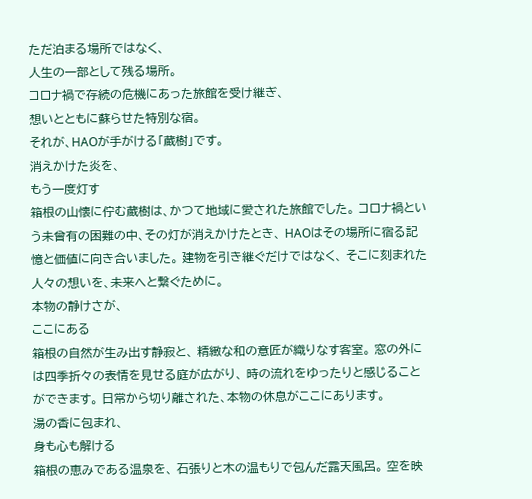ただ泊まる場所ではなく、
人生の一部として残る場所。
コロナ禍で存続の危機にあった旅館を受け継ぎ、
想いとともに蘇らせた特別な宿。
それが、HAOが手がける「蔵樹」です。
消えかけた炎を、
もう一度灯す
箱根の山懐に佇む蔵樹は、かつて地域に愛された旅館でした。 コロナ禍という未曾有の困難の中、その灯が消えかけたとき、 HAOはその場所に宿る記憶と価値に向き合いました。 建物を引き継ぐだけではなく、 そこに刻まれた人々の想いを、未来へと繋ぐために。
本物の静けさが、
ここにある
箱根の自然が生み出す静寂と、 精緻な和の意匠が織りなす客室。 窓の外には四季折々の表情を見せる庭が広がり、 時の流れをゆったりと感じることができます。 日常から切り離された、本物の休息がここにあります。
湯の香に包まれ、
身も心も解ける
箱根の恵みである温泉を、 石張りと木の温もりで包んだ露天風呂。 空を映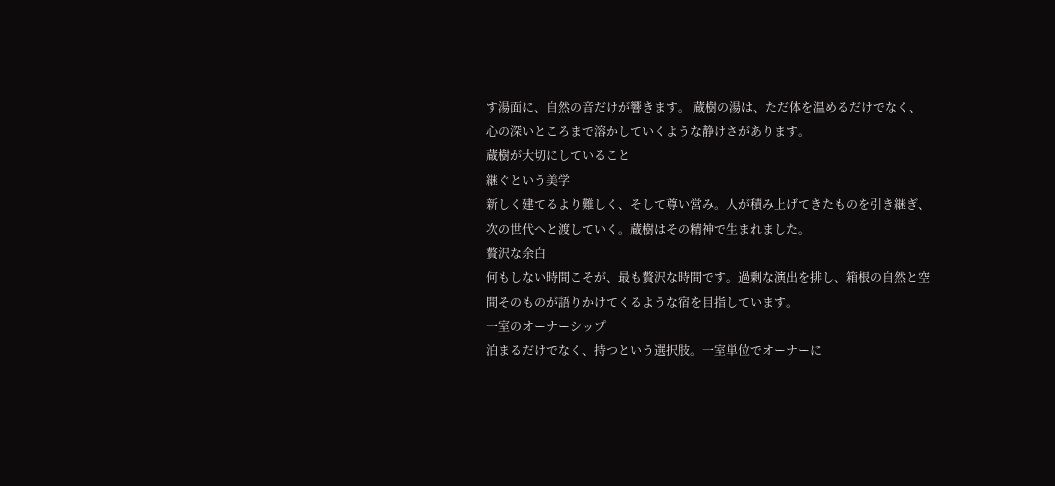す湯面に、自然の音だけが響きます。 蔵樹の湯は、ただ体を温めるだけでなく、 心の深いところまで溶かしていくような静けさがあります。
蔵樹が大切にしていること
継ぐという美学
新しく建てるより難しく、そして尊い営み。人が積み上げてきたものを引き継ぎ、次の世代へと渡していく。蔵樹はその精神で生まれました。
贅沢な余白
何もしない時間こそが、最も贅沢な時間です。過剰な演出を排し、箱根の自然と空間そのものが語りかけてくるような宿を目指しています。
一室のオーナーシップ
泊まるだけでなく、持つという選択肢。一室単位でオーナーに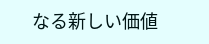なる新しい価値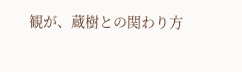観が、蔵樹との関わり方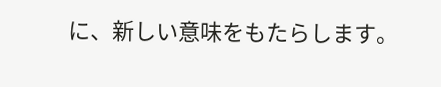に、新しい意味をもたらします。